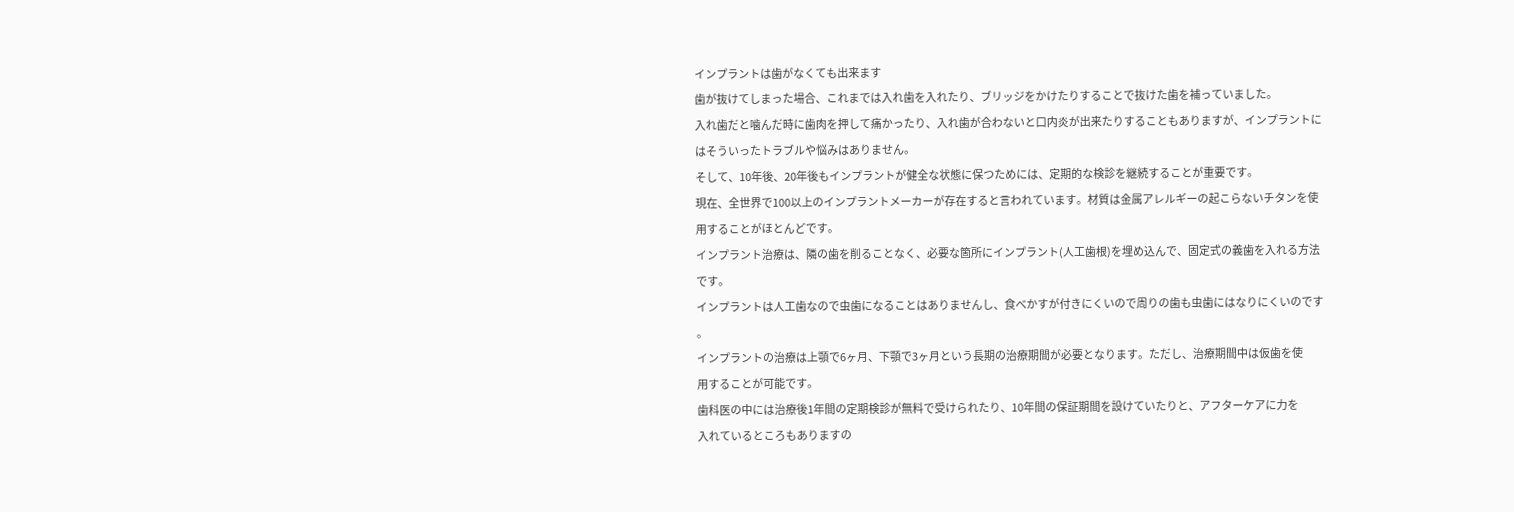インプラントは歯がなくても出来ます
歯が抜けてしまった場合、これまでは入れ歯を入れたり、ブリッジをかけたりすることで抜けた歯を補っていました。
入れ歯だと噛んだ時に歯肉を押して痛かったり、入れ歯が合わないと口内炎が出来たりすることもありますが、インプラントに
はそういったトラブルや悩みはありません。
そして、10年後、20年後もインプラントが健全な状態に保つためには、定期的な検診を継続することが重要です。
現在、全世界で100以上のインプラントメーカーが存在すると言われています。材質は金属アレルギーの起こらないチタンを使
用することがほとんどです。
インプラント治療は、隣の歯を削ることなく、必要な箇所にインプラント(人工歯根)を埋め込んで、固定式の義歯を入れる方法
です。
インプラントは人工歯なので虫歯になることはありませんし、食べかすが付きにくいので周りの歯も虫歯にはなりにくいのです
。
インプラントの治療は上顎で6ヶ月、下顎で3ヶ月という長期の治療期間が必要となります。ただし、治療期間中は仮歯を使
用することが可能です。
歯科医の中には治療後1年間の定期検診が無料で受けられたり、10年間の保証期間を設けていたりと、アフターケアに力を
入れているところもありますの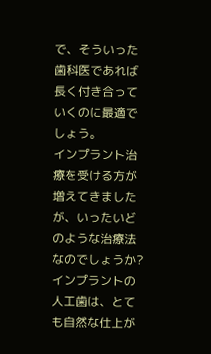で、そういった歯科医であれば長く付き合っていくのに最適でしょう。
インプラント治療を受ける方が増えてきましたが、いったいどのような治療法なのでしょうか?
インプラントの人工歯は、とても自然な仕上が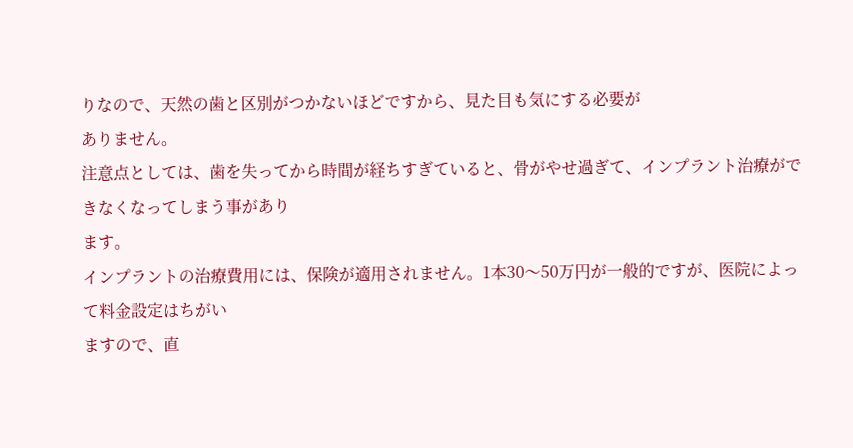りなので、天然の歯と区別がつかないほどですから、見た目も気にする必要が
ありません。
注意点としては、歯を失ってから時間が経ちすぎていると、骨がやせ過ぎて、インプラント治療ができなくなってしまう事があり
ます。
インプラントの治療費用には、保険が適用されません。1本30〜50万円が一般的ですが、医院によって料金設定はちがい
ますので、直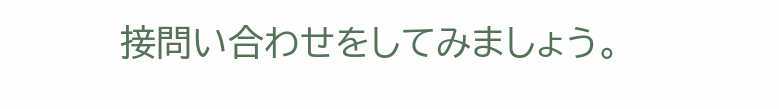接問い合わせをしてみましょう。